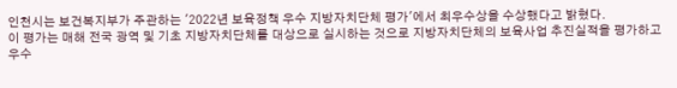인천시는 보건복지부가 주관하는 '2022년 보육정책 우수 지방자치단체 평가'에서 최우수상을 수상했다고 밝혔다.
이 평가는 매해 전국 광역 및 기초 지방자치단체를 대상으로 실시하는 것으로 지방자치단체의 보육사업 추진실적을 평가하고 우수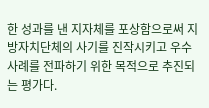한 성과를 낸 지자체를 포상함으로써 지방자치단체의 사기를 진작시키고 우수 사례를 전파하기 위한 목적으로 추진되는 평가다.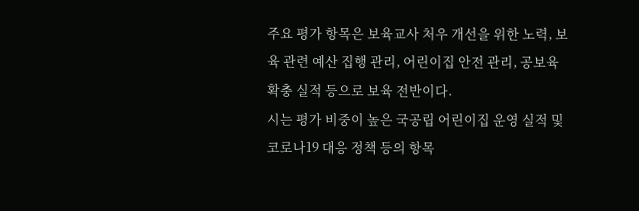주요 평가 항목은 보육교사 처우 개선을 위한 노력, 보육 관련 예산 집행 관리, 어린이집 안전 관리, 공보육 확충 실적 등으로 보육 전반이다.
시는 평가 비중이 높은 국공립 어린이집 운영 실적 및 코로나19 대응 정책 등의 항목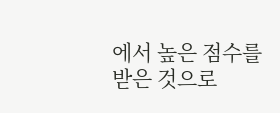에서 높은 점수를 받은 것으로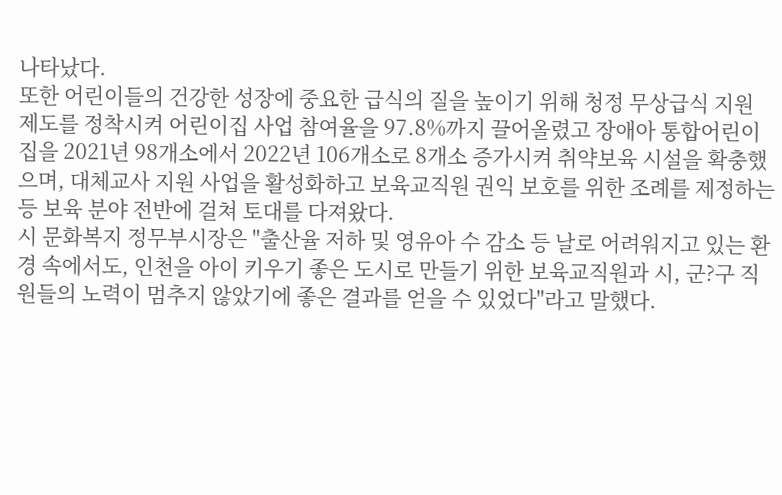나타났다.
또한 어린이들의 건강한 성장에 중요한 급식의 질을 높이기 위해 청정 무상급식 지원 제도를 정착시켜 어린이집 사업 참여율을 97.8%까지 끌어올렸고 장애아 통합어린이집을 2021년 98개소에서 2022년 106개소로 8개소 증가시켜 취약보육 시설을 확충했으며, 대체교사 지원 사업을 활성화하고 보육교직원 권익 보호를 위한 조례를 제정하는 등 보육 분야 전반에 걸쳐 토대를 다져왔다.
시 문화복지 정무부시장은 "출산율 저하 및 영유아 수 감소 등 날로 어려워지고 있는 환경 속에서도, 인천을 아이 키우기 좋은 도시로 만들기 위한 보육교직원과 시, 군?구 직원들의 노력이 멈추지 않았기에 좋은 결과를 얻을 수 있었다"라고 말했다.